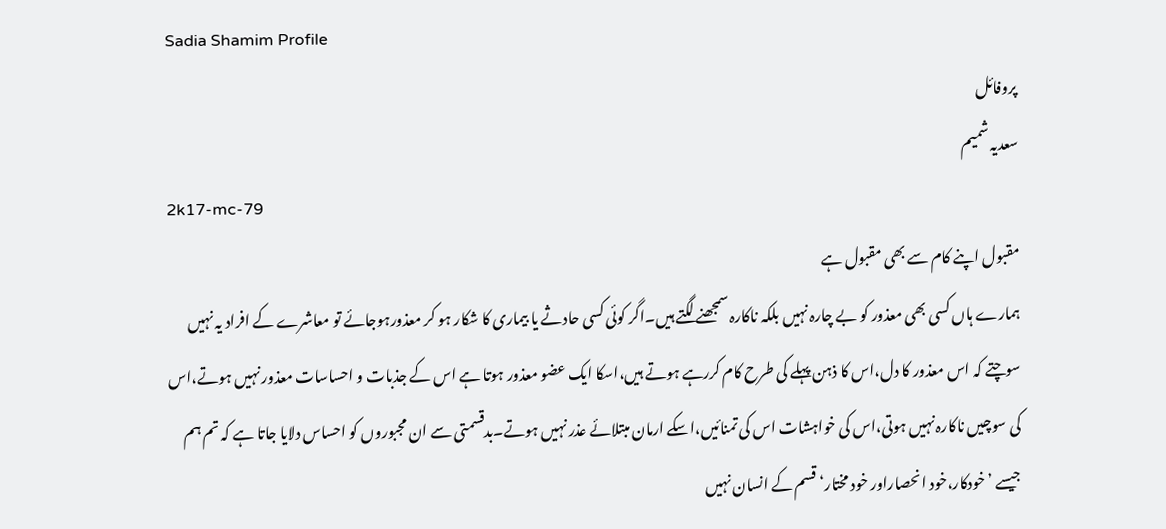Sadia Shamim Profile
پروفائل
سعدیہ شمیم
2k17-mc-79
مقبول اپنے کام سے بھی مقبول ہے
ہمارے ہاں کسی بھی معذور کو بے چارہ نہیں بلکہ ناکارہ سمجھنے لگتے ہیں۔اگر کوئی کسی حادثے یا بیماری کا شکار ہو کر معذورہوجائے تو معاشرے کے افراد یہ نہیں سوچتے کہ اس معذور کا دل،اس کا ذہن پہلے کی طرح کام کررہے ہوتے ہیں،اسکا ایک عضو معذور ہوتا ہے اس کے جذبات و احساسات معذور نہیں ہوتے،اس کی سوچیں ناکارہ نہیں ہوتی،اس کی خواہشات اس کی تمنائیں،اسکے ارمان مبتلائے عذر نہیں ہوتے۔بدقسمتی سے ان مجبوروں کو احساس دلایا جاتا ہے کہ تم ہم جیسے ’خودکار،خود انحصاراور خود مختار‘ قسم کے انسان نہیں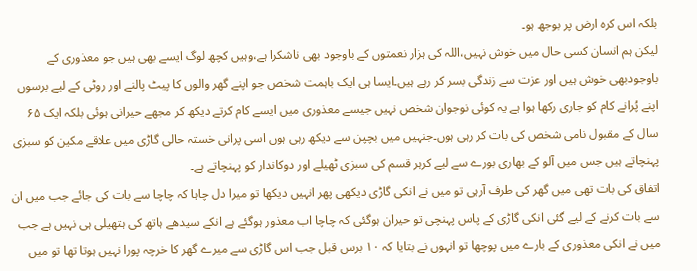بلکہ اس کرہ ارض پر بوجھ ہو۔
لیکن ہم انسان کسی حال میں خوش نہیں،اللہ کی ہزار نعمتوں کے باوجود بھی ناشکرا ہے،وہیں کچھ لوگ ایسے بھی ہیں جو معذوری کے باوجودبھی خوش ہیں اور عزت سے زندگی بسر کر رہے ہیں۔ایسا ہی ایک باہمت شخص جو اپنے گھر والوں کا پیٹ پالنے اور روٹی کے لیے برسوں اپنے پُرانے کام کو جاری رکھا ہوا ہے یہ کوئی نوجوان شخص نہیں جیسے معذوری میں ایسے کام کرتے دیکھ کر مجھے حیرانی ہوئی بلکہ ایک ۶۵ سال کے مقبول نامی شخص کی بات کر رہی ہوں۔جنہیں میں بچپن سے دیکھ رہی ہوں اسی پرانی خستہ حالی گاڑی میں علاقے مکین کو سبزی پہنچاتے ہیں جس میں آلو کے بھاری بورے سے لیے کرہر قسم کی سبزی ٹھیلے اور دوکاندار کو پہنچاتے ہے۔
اتفاق کی بات تھی میں گھر کی طرف آرہی تو میں نے انکی گاڑی دیکھی پھر انہیں دیکھا تو میرا دل چاہا کہ چاچا سے بات کی جائے جب میں ان سے بات کرنے کے لیے گئی انکی گاڑی کے پاس پہنچی تو حیران ہوگئی کہ چاچا اب معذور ہوگئے ہے انکے سیدھے ہاتھ کی ہتھیلی ہی نہیں ہے جب میں نے انکی معذوری کے بارے میں پوچھا تو انہوں نے بتایا کہ ۱۰ برس قبل جب اس گاڑی سے میرے گھر کا خرچہ پورا نہیں ہوتا تھا تو میں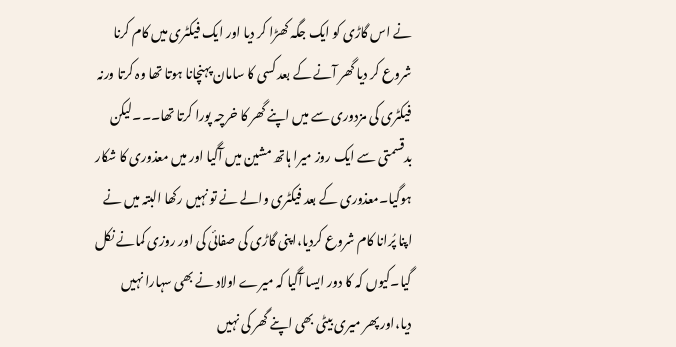نے اس گاڑی کو ایک جگہ کھڑا کر دیا اور ایک فیکٹری میں کام کرنا شروع کر دیا گھر آنے کے بعد کسی کا سامان پہنچانا ہوتا تھا وہ کرتا ورنہ فیکٹری کی مزدوری سے میں اپنے گھر کا خرچہ پورا کرتا تھا۔۔۔لیکن بدقسمتی سے ایک روز میرا ہاتھ مشین میں آگیا اور میں معذوری کا شکار ہوگیا۔معذوری کے بعد فیکٹری والے نے تو نہیں رکھا البتہ میں نے اپنا پُرانا کام شروع کردیا،اپنی گاڑی کی صفائی کی اور روزی کمانے نکل گیا۔کیوں کہ کا دور ایسا آگیا کہ میرے اولاد نے بھی سہارا نہیں دیا،اور پھر میری بیٹی بھی اپنے گھر کی نہیں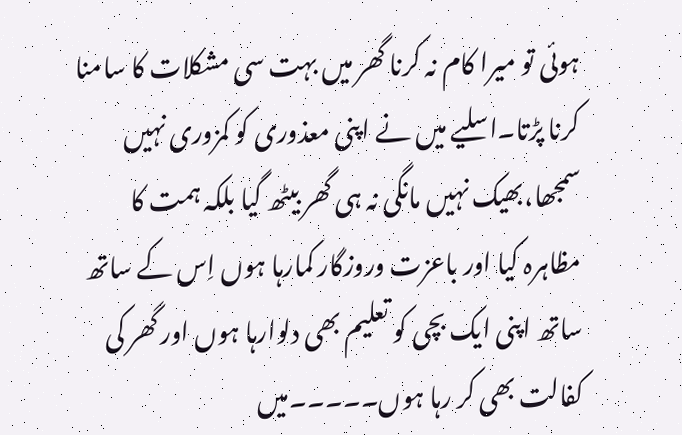ہوئی تو میرا کام نہ کرنا گھر میں بہت سی مشکلات کا سامنا کرنا پڑتا۔اسلیے میں نے اپنی معذوری کو کمزوری نہیں سمجھا،بھیک نہیں مانگی نہ ہی گھر بیٹھ گیا بلکہ ہمت کا مظاہرہ کیا اور باعزت وروزگار کمارہا ہوں اِس کے ساتھ ساتھ اپنی ایک بچی کو تعلیم بھی دلوارہا ہوں اور گھر کی کفالت بھی کر رہا ہوں۔۔۔۔۔میں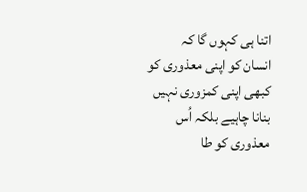اتنا ہی کہوں گا کہ
انسان کو اپنی معذوری کو کبھی اپنی کمزوری نہیں بنانا چاہیے بلکہ اُس معذوری کو طا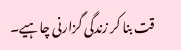قت بنا کر زندگی گزارنی چاہیے۔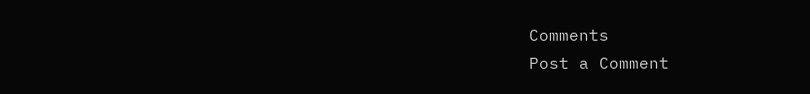Comments
Post a Comment